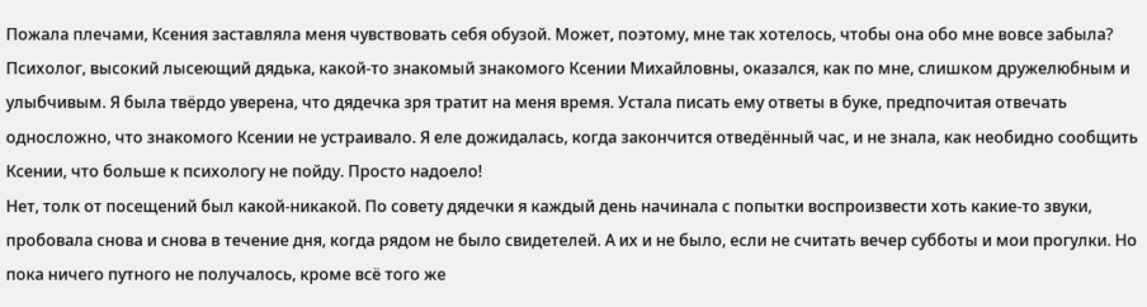Пожала плечами, Ксения заставляла меня чувствовать себя обузой. Может, поэтому, мне так хотелось, чтобы она обо мне вовсе забыла?
Психолог, высокий лысеющий дядька, какой-то знакомый знакомого Ксении Михайловны, оказался, как по мне, слишком дружелюбным и улыбчивым. Я была твёрдо уверена, что дядечка зря тратит на меня время. Устала писать ему ответы в буке, предпочитая отвечать односложно, что знакомого Ксении не устраивало. Я еле дожидалась, когда закончится отведённый час, и не знала, как необидно сообщить Ксении, что больше к психологу не пойду. Просто надоело!
Нет, толк от посещений был какой-никакой. По совету дядечки я каждый день начинала с попытки воспроизвести хоть какие-то звуки, пробовала снова и снова в течение дня, когда рядом не было свидетелей. А их и не было, если не считать вечер субботы и мои прогулки. Но пока ничего путного не получалось, кроме всё того же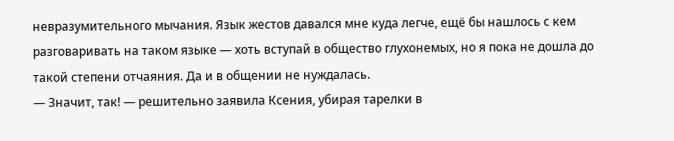невразумительного мычания. Язык жестов давался мне куда легче, ещё бы нашлось с кем разговаривать на таком языке — хоть вступай в общество глухонемых, но я пока не дошла до такой степени отчаяния. Да и в общении не нуждалась.
— Значит, так! — решительно заявила Ксения, убирая тарелки в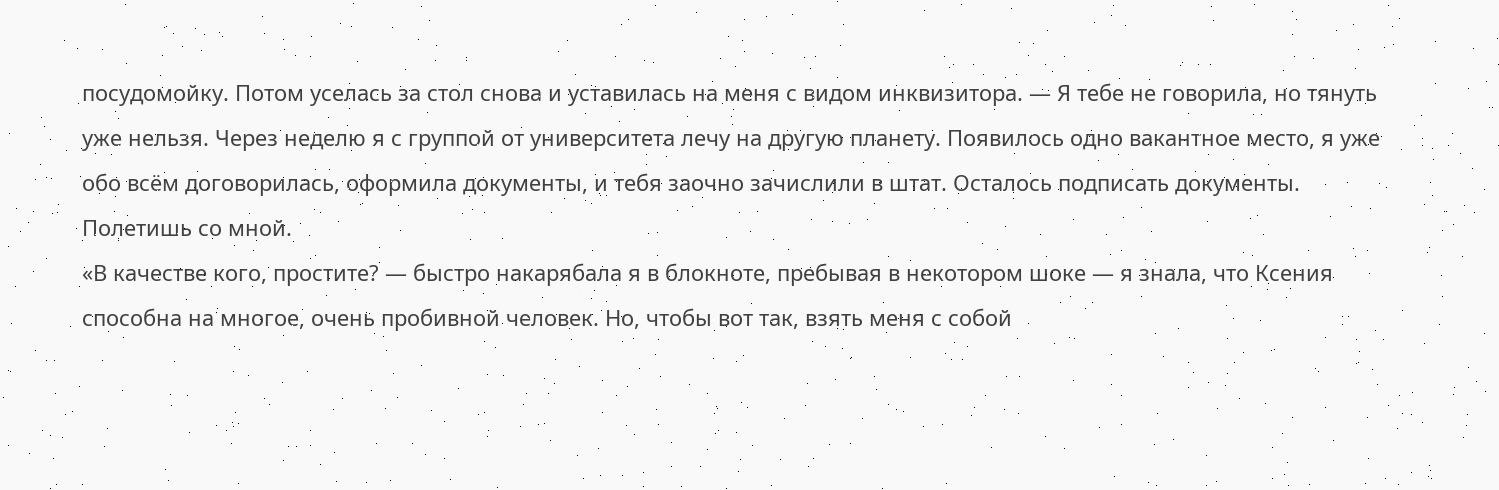посудомойку. Потом уселась за стол снова и уставилась на меня с видом инквизитора. — Я тебе не говорила, но тянуть уже нельзя. Через неделю я с группой от университета лечу на другую планету. Появилось одно вакантное место, я уже обо всём договорилась, оформила документы, и тебя заочно зачислили в штат. Осталось подписать документы. Полетишь со мной.
«В качестве кого, простите? — быстро накарябала я в блокноте, пребывая в некотором шоке — я знала, что Ксения способна на многое, очень пробивной человек. Но, чтобы вот так, взять меня с собой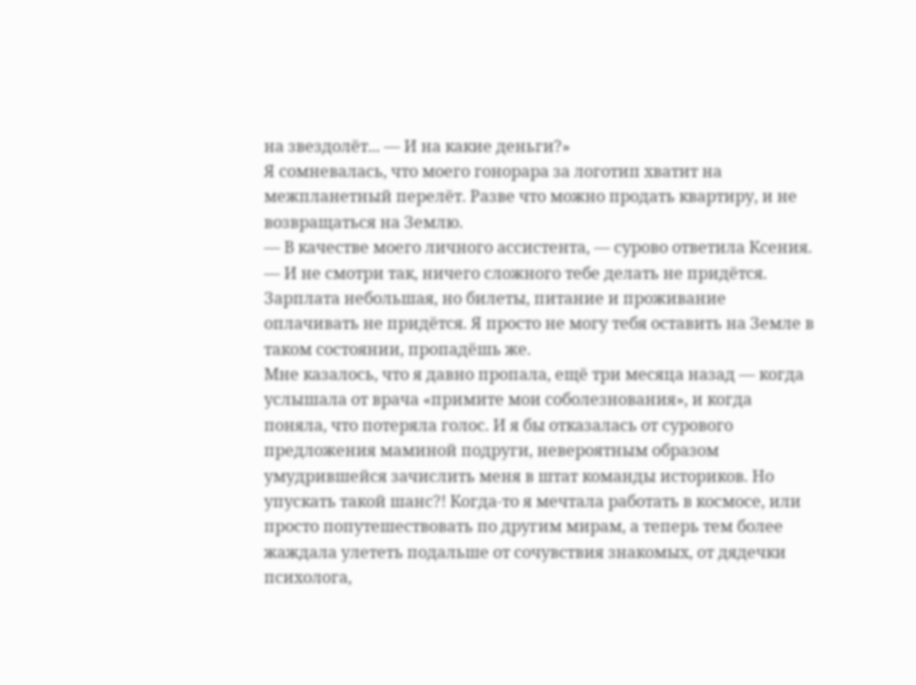на звездолёт... — И на какие деньги?»
Я сомневалась, что моего гонорара за логотип хватит на межпланетный перелёт. Разве что можно продать квартиру, и не возвращаться на Землю.
— В качестве моего личного ассистента, — сурово ответила Ксения. — И не смотри так, ничего сложного тебе делать не придётся. Зарплата небольшая, но билеты, питание и проживание оплачивать не придётся. Я просто не могу тебя оставить на Земле в таком состоянии, пропадёшь же.
Мне казалось, что я давно пропала, ещё три месяца назад — когда услышала от врача «примите мои соболезнования», и когда поняла, что потеряла голос. И я бы отказалась от сурового предложения маминой подруги, невероятным образом умудрившейся зачислить меня в штат команды историков. Но упускать такой шанс?! Когда-то я мечтала работать в космосе, или просто попутешествовать по другим мирам, а теперь тем более жаждала улететь подальше от сочувствия знакомых, от дядечки психолога,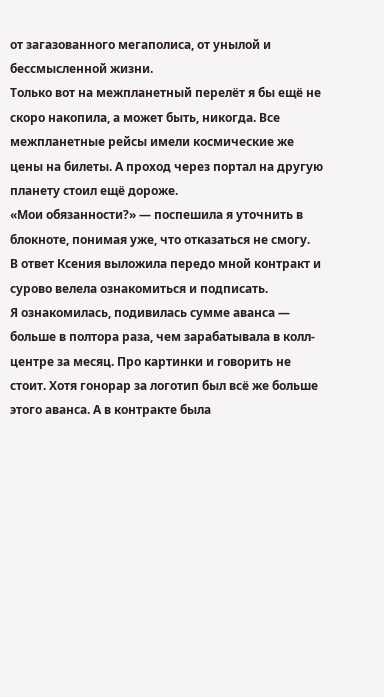от загазованного мегаполиса, от унылой и бессмысленной жизни.
Только вот на межпланетный перелёт я бы ещё не скоро накопила, а может быть, никогда. Все межпланетные рейсы имели космические же цены на билеты. А проход через портал на другую планету стоил ещё дороже.
«Мои обязанности?» — поспешила я уточнить в блокноте, понимая уже, что отказаться не смогу.
В ответ Ксения выложила передо мной контракт и сурово велела ознакомиться и подписать.
Я ознакомилась, подивилась сумме аванса — больше в полтора раза, чем зарабатывала в колл-центре за месяц. Про картинки и говорить не стоит. Хотя гонорар за логотип был всё же больше этого аванса. А в контракте была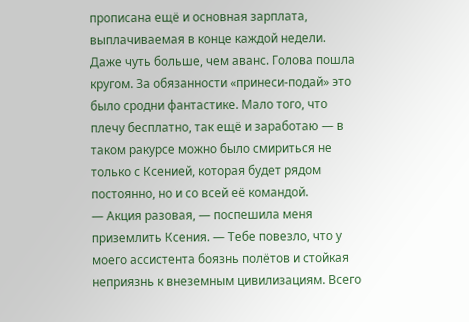прописана ещё и основная зарплата, выплачиваемая в конце каждой недели. Даже чуть больше, чем аванс. Голова пошла кругом. За обязанности «принеси-подай» это было сродни фантастике. Мало того, что плечу бесплатно, так ещё и заработаю — в таком ракурсе можно было смириться не только с Ксенией, которая будет рядом постоянно, но и со всей её командой.
— Акция разовая, — поспешила меня приземлить Ксения. — Тебе повезло, что у моего ассистента боязнь полётов и стойкая неприязнь к внеземным цивилизациям. Всего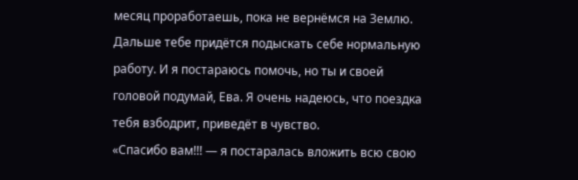месяц проработаешь, пока не вернёмся на Землю. Дальше тебе придётся подыскать себе нормальную работу. И я постараюсь помочь, но ты и своей головой подумай, Ева. Я очень надеюсь, что поездка тебя взбодрит, приведёт в чувство.
«Спасибо вам!!! — я постаралась вложить всю свою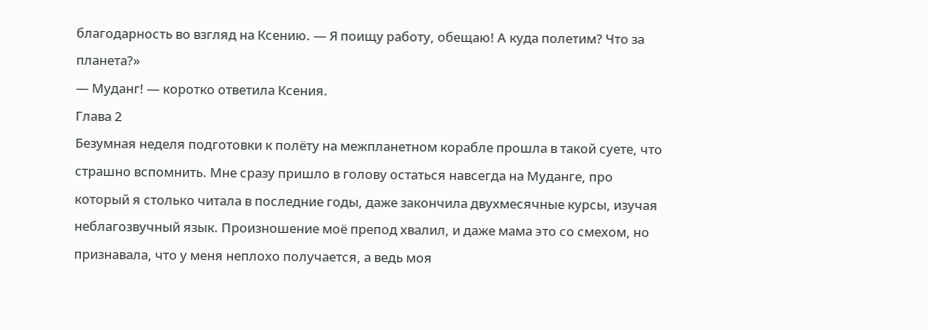благодарность во взгляд на Ксению. — Я поищу работу, обещаю! А куда полетим? Что за планета?»
— Муданг! — коротко ответила Ксения.
Глава 2
Безумная неделя подготовки к полёту на межпланетном корабле прошла в такой суете, что страшно вспомнить. Мне сразу пришло в голову остаться навсегда на Муданге, про который я столько читала в последние годы, даже закончила двухмесячные курсы, изучая неблагозвучный язык. Произношение моё препод хвалил, и даже мама это со смехом, но признавала, что у меня неплохо получается, а ведь моя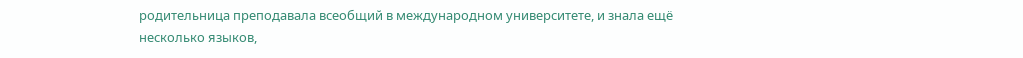родительница преподавала всеобщий в международном университете, и знала ещё несколько языков,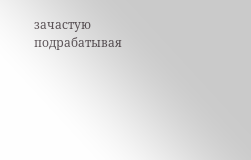зачастую подрабатывая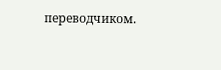переводчиком.